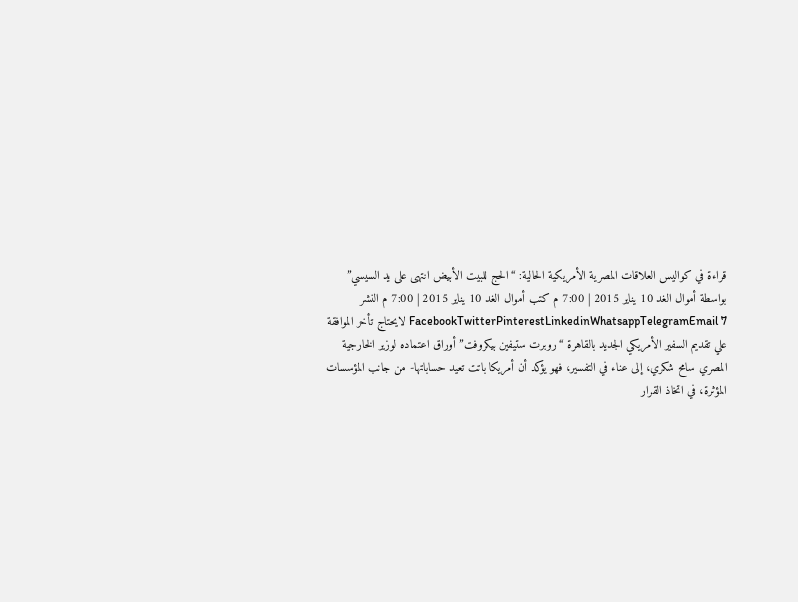قراءة في كواليس العلاقات المصرية الأمريكية الحالية: “الحج للبيت الأبيض انتهى على يد السيسي” بواسطة أموال الغد 10 يناير 2015 | 7:00 م كتب أموال الغد 10 يناير 2015 | 7:00 م النشر FacebookTwitterPinterestLinkedinWhatsappTelegramEmail 7 لايحتاج تأخر الموافقة علي تقديم السفير الأمريكي الجديد بالقاهرة “روبرت ستيفين بيكروفت” أوراق اعتماده لوزير الخارجية المصري سامح شكري، إلى عناء في التفسير، فهو يؤكد أن أمريكا باتت تعيد حساباتها- من جانب المؤسسات المؤثرة، في اتخاذ القرار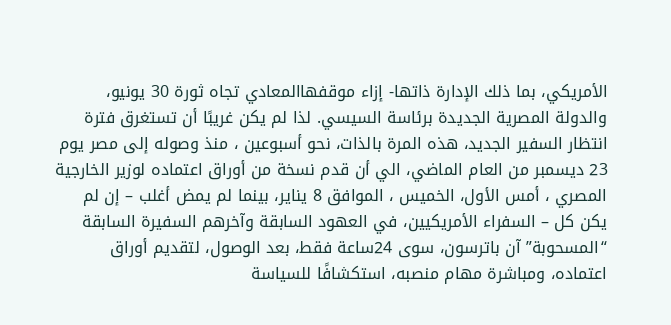الأمريكي، بما ذلك الإدارة ذاتها- إزاء موقفهاالمعادي تجاه ثورة 30 يونيو، والدولة المصرية الجديدة برئاسة السيسي. لذا لم يكن غريبًا أن تستغرق فترة انتظار السفير الجديد، هذه المرة بالذات، نحو أسبوعين ، منذ وصوله إلى مصر يوم 23 ديسمبر من العام الماضي، الي أن قدم نسخة من أوراق اعتماده لوزير الخارجية المصري ، أمس الأول، الخميس ، الموافق 8 يناير، بينما لم يمض أغلب – إن لم يكن كل – السفراء الأمريكيين، في العهود السابقة وآخرهم السفيرة السابقة “المسحوبة” آن باترسون، سوى 24ساعة فقط، بعد الوصول، لتقديم أوراق اعتماده، ومباشرة مهام منصبه، استكشافًا للسياسة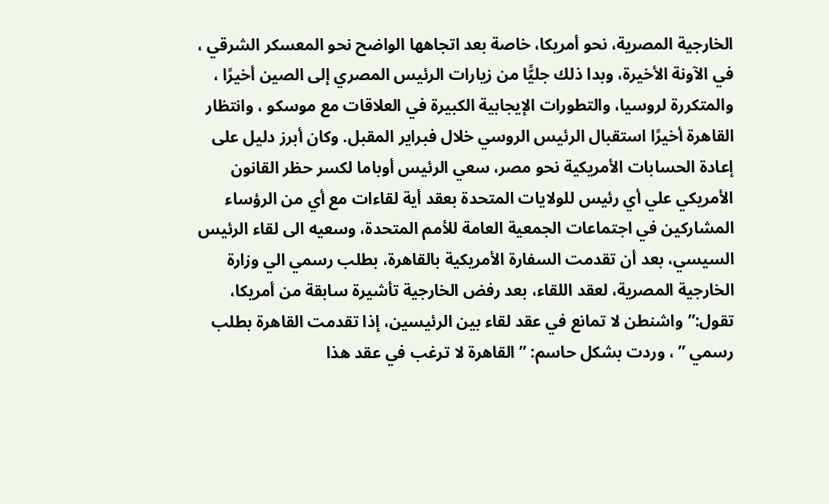الخارجية المصرية، نحو أمريكا، خاصة بعد اتجاهها الواضح نحو المعسكر الشرقي ، في الآونة الأخيرة، وبدا ذلك جليًّا من زيارات الرئيس المصري إلى الصين أخيرًا ، والمتكررة لروسيا، والتطورات الإيجابية الكبيرة في العلاقات مع موسكو ، وانتظار القاهرة أخيرًا استقبال الرئيس الروسي خلال فبراير المقبل. وكان أبرز دليل على إعادة الحسابات الأمريكية نحو مصر، سعي الرئيس أوباما لكسر حظر القانون الأمريكي علي أي رئيس للولايات المتحدة بعقد أية لقاءات مع أي من الرؤساء المشاركين في اجتماعات الجمعية العامة للأمم المتحدة، وسعيه الى لقاء الرئيس السيسي، بعد أن تقدمت السفارة الأمريكية بالقاهرة، بطلب رسمي الي وزارة الخارجية المصرية، لعقد اللقاء، بعد رفض الخارجية تأشيرة سابقة من أمريكا، تقول:”واشنطن لا تمانع في عقد لقاء بين الرئيسين، إذا تقدمت القاهرة بطلب رسمي ” ، وردت بشكل حاسم: ” القاهرة لا ترغب في عقد هذا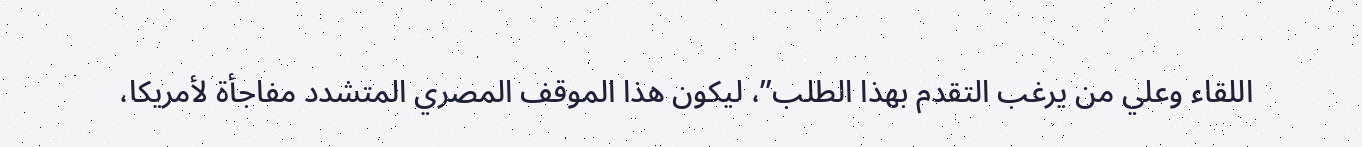اللقاء وعلي من يرغب التقدم بهذا الطلب”، ليكون هذا الموقف المصري المتشدد مفاجأة لأمريكا،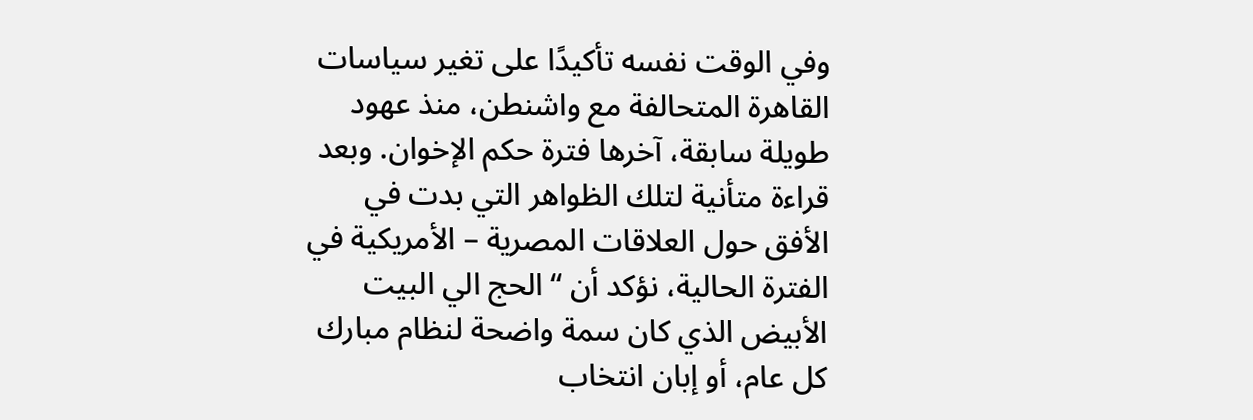وفي الوقت نفسه تأكيدًا على تغير سياسات القاهرة المتحالفة مع واشنطن، منذ عهود طويلة سابقة، آخرها فترة حكم الإخوان. وبعد قراءة متأنية لتلك الظواهر التي بدت في الأفق حول العلاقات المصرية – الأمريكية في الفترة الحالية، نؤكد أن “الحج الي البيت الأبيض الذي كان سمة واضحة لنظام مبارك كل عام، أو إبان انتخاب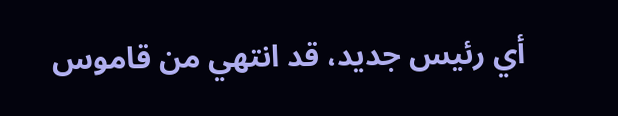أي رئيس جديد، قد انتهي من قاموس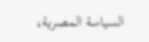السياسة المصرية،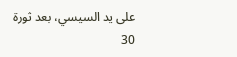على يد السيسي، بعد ثورة 30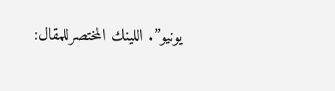يونيو”. اللينك المختصرللمقال: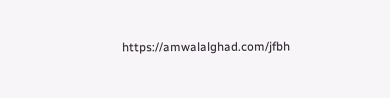https://amwalalghad.com/jfbh